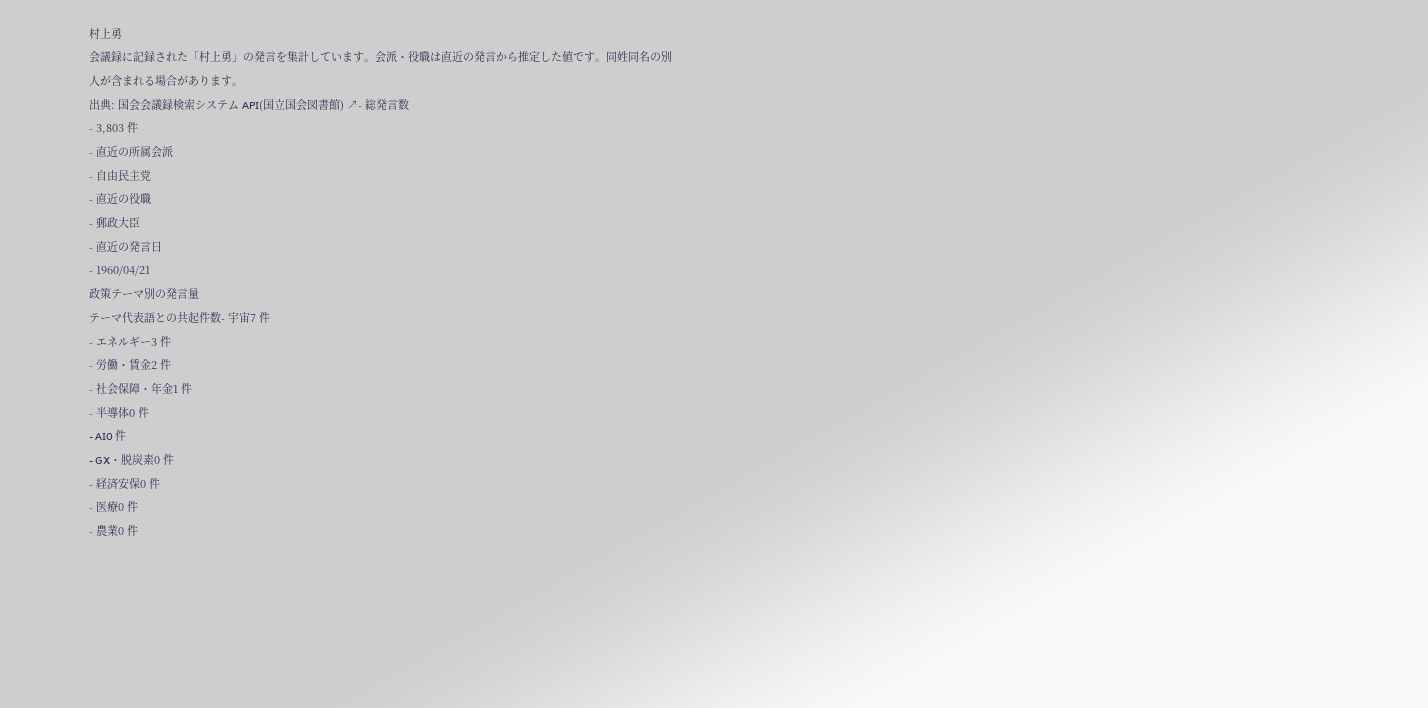村上勇
会議録に記録された「村上勇」の発言を集計しています。会派・役職は直近の発言から推定した値です。同姓同名の別人が含まれる場合があります。
出典: 国会会議録検索システム API(国立国会図書館) ↗- 総発言数
- 3,803 件
- 直近の所属会派
- 自由民主党
- 直近の役職
- 郵政大臣
- 直近の発言日
- 1960/04/21
政策テーマ別の発言量
テーマ代表語との共起件数- 宇宙7 件
- エネルギー3 件
- 労働・賃金2 件
- 社会保障・年金1 件
- 半導体0 件
- AI0 件
- GX・脱炭素0 件
- 経済安保0 件
- 医療0 件
- 農業0 件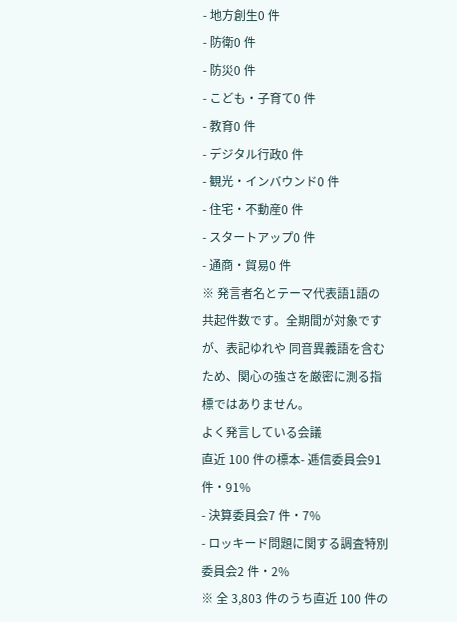- 地方創生0 件
- 防衛0 件
- 防災0 件
- こども・子育て0 件
- 教育0 件
- デジタル行政0 件
- 観光・インバウンド0 件
- 住宅・不動産0 件
- スタートアップ0 件
- 通商・貿易0 件
※ 発言者名とテーマ代表語1語の共起件数です。全期間が対象ですが、表記ゆれや 同音異義語を含むため、関心の強さを厳密に測る指標ではありません。
よく発言している会議
直近 100 件の標本- 逓信委員会91 件・91%
- 決算委員会7 件・7%
- ロッキード問題に関する調査特別委員会2 件・2%
※ 全 3,803 件のうち直近 100 件の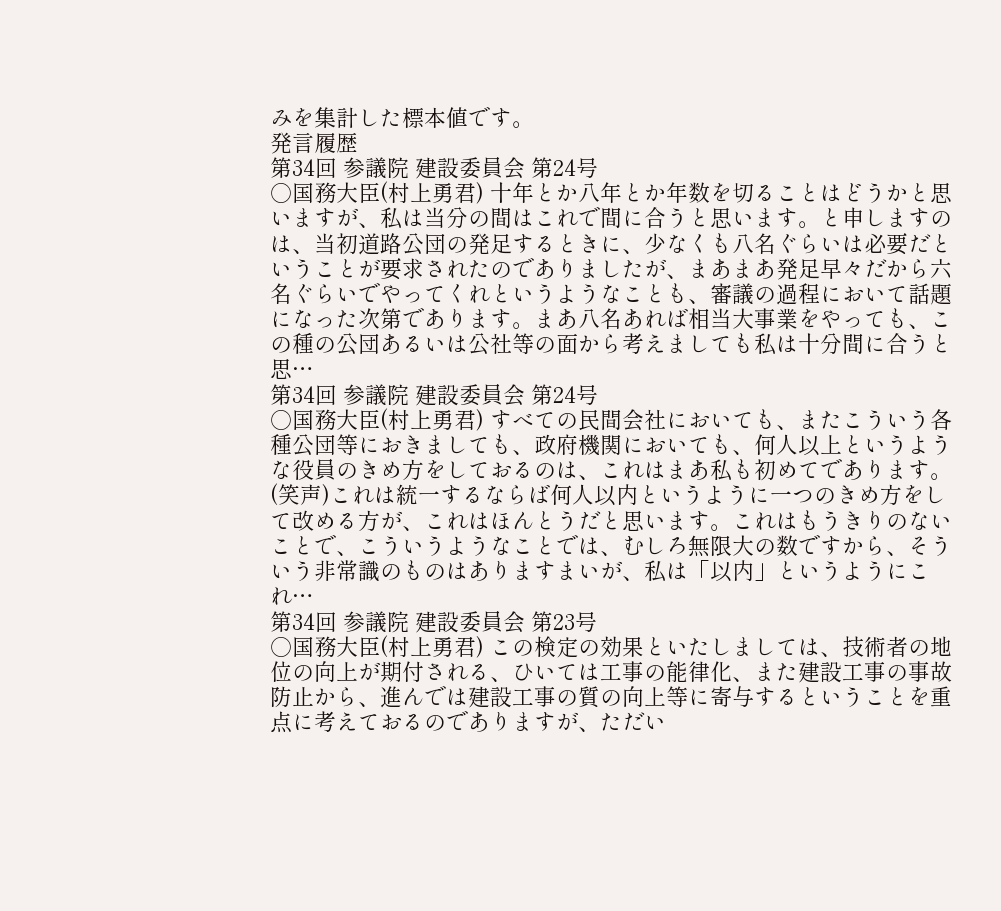みを集計した標本値です。
発言履歴
第34回 参議院 建設委員会 第24号
○国務大臣(村上勇君) 十年とか八年とか年数を切ることはどうかと思いますが、私は当分の間はこれで間に合うと思います。と申しますのは、当初道路公団の発足するときに、少なくも八名ぐらいは必要だということが要求されたのでありましたが、まあまあ発足早々だから六名ぐらいでやってくれというようなことも、審議の過程において話題になった次第であります。まあ八名あれば相当大事業をやっても、この種の公団あるいは公社等の面から考えましても私は十分間に合うと思…
第34回 参議院 建設委員会 第24号
○国務大臣(村上勇君) すべての民間会社においても、またこういう各種公団等におきましても、政府機関においても、何人以上というような役員のきめ方をしておるのは、これはまあ私も初めてであります。(笑声)これは統一するならば何人以内というように一つのきめ方をして改める方が、これはほんとうだと思います。これはもうきりのないことで、こういうようなことでは、むしろ無限大の数ですから、そういう非常識のものはありますまいが、私は「以内」というようにこれ…
第34回 参議院 建設委員会 第23号
○国務大臣(村上勇君) この検定の効果といたしましては、技術者の地位の向上が期付される、ひいては工事の能律化、また建設工事の事故防止から、進んでは建設工事の質の向上等に寄与するということを重点に考えておるのでありますが、ただい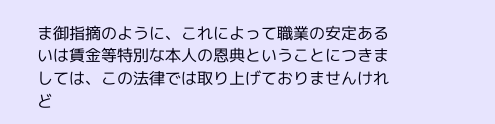ま御指摘のように、これによって職業の安定あるいは賃金等特別な本人の恩典ということにつきましては、この法律では取り上げておりませんけれど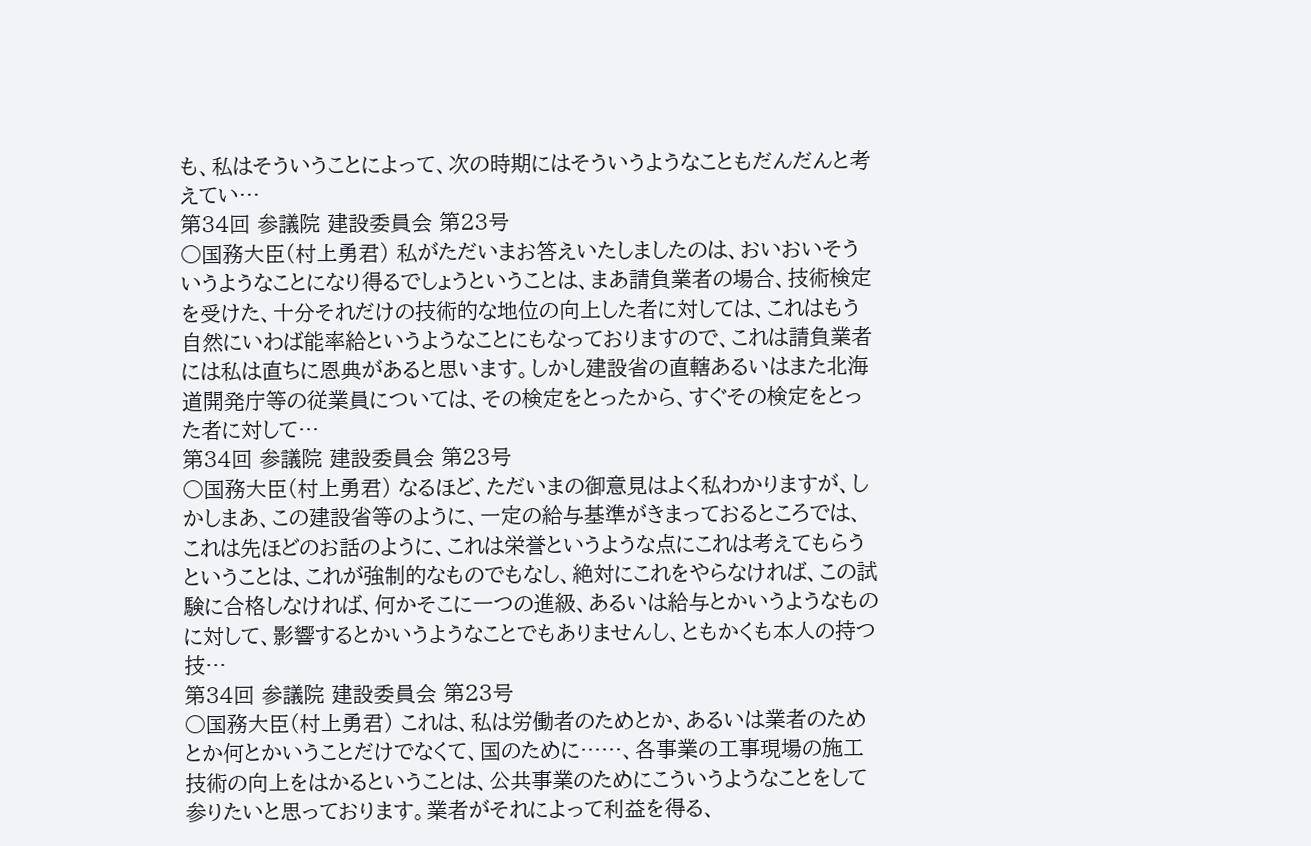も、私はそういうことによって、次の時期にはそういうようなこともだんだんと考えてい…
第34回 参議院 建設委員会 第23号
○国務大臣(村上勇君) 私がただいまお答えいたしましたのは、おいおいそういうようなことになり得るでしょうということは、まあ請負業者の場合、技術検定を受けた、十分それだけの技術的な地位の向上した者に対しては、これはもう自然にいわば能率給というようなことにもなっておりますので、これは請負業者には私は直ちに恩典があると思います。しかし建設省の直轄あるいはまた北海道開発庁等の従業員については、その検定をとったから、すぐその検定をとった者に対して…
第34回 参議院 建設委員会 第23号
○国務大臣(村上勇君) なるほど、ただいまの御意見はよく私わかりますが、しかしまあ、この建設省等のように、一定の給与基準がきまっておるところでは、これは先ほどのお話のように、これは栄誉というような点にこれは考えてもらうということは、これが強制的なものでもなし、絶対にこれをやらなければ、この試験に合格しなければ、何かそこに一つの進級、あるいは給与とかいうようなものに対して、影響するとかいうようなことでもありませんし、ともかくも本人の持つ技…
第34回 参議院 建設委員会 第23号
○国務大臣(村上勇君) これは、私は労働者のためとか、あるいは業者のためとか何とかいうことだけでなくて、国のために……、各事業の工事現場の施工技術の向上をはかるということは、公共事業のためにこういうようなことをして参りたいと思っております。業者がそれによって利益を得る、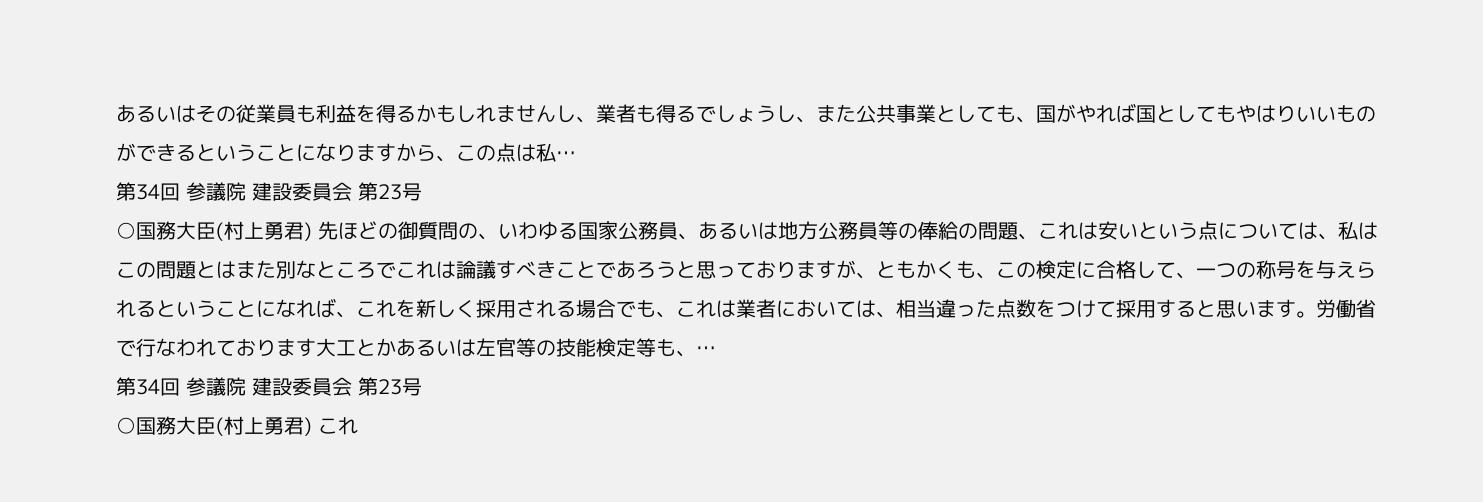あるいはその従業員も利益を得るかもしれませんし、業者も得るでしょうし、また公共事業としても、国がやれば国としてもやはりいいものができるということになりますから、この点は私…
第34回 参議院 建設委員会 第23号
○国務大臣(村上勇君) 先ほどの御質問の、いわゆる国家公務員、あるいは地方公務員等の俸給の問題、これは安いという点については、私はこの問題とはまた別なところでこれは論議すべきことであろうと思っておりますが、ともかくも、この検定に合格して、一つの称号を与えられるということになれば、これを新しく採用される場合でも、これは業者においては、相当違った点数をつけて採用すると思います。労働省で行なわれております大工とかあるいは左官等の技能検定等も、…
第34回 参議院 建設委員会 第23号
○国務大臣(村上勇君) これ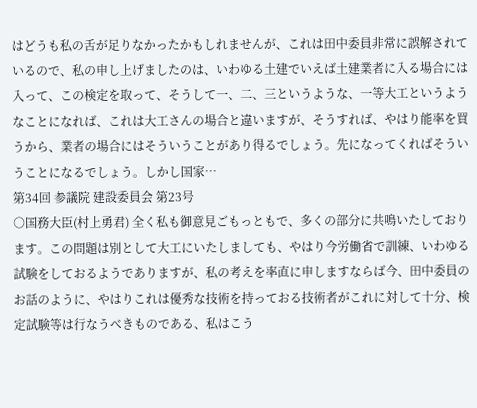はどうも私の舌が足りなかったかもしれませんが、これは田中委員非常に誤解されているので、私の申し上げましたのは、いわゆる土建でいえば土建業者に入る場合には入って、この検定を取って、そうして一、二、三というような、一等大工というようなことになれば、これは大工さんの場合と違いますが、そうすれば、やはり能率を買うから、業者の場合にはそういうことがあり得るでしょう。先になってくればそういうことになるでしょう。しかし国家…
第34回 参議院 建設委員会 第23号
○国務大臣(村上勇君) 全く私も御意見ごもっともで、多くの部分に共鳴いたしております。この問題は別として大工にいたしましても、やはり今労働省で訓練、いわゆる試験をしておるようでありますが、私の考えを率直に申しますならば今、田中委員のお話のように、やはりこれは優秀な技術を持っておる技術者がこれに対して十分、検定試験等は行なうべきものである、私はこう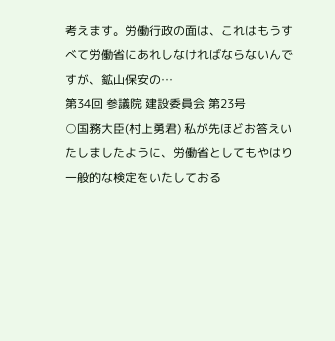考えます。労働行政の面は、これはもうすべて労働省にあれしなければならないんですが、鉱山保安の…
第34回 参議院 建設委員会 第23号
○国務大臣(村上勇君) 私が先ほどお答えいたしましたように、労働省としてもやはり一般的な検定をいたしておる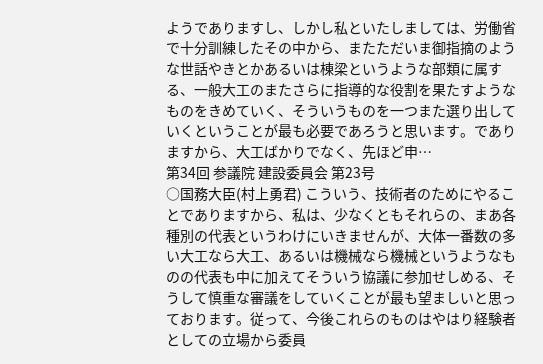ようでありますし、しかし私といたしましては、労働省で十分訓練したその中から、またただいま御指摘のような世話やきとかあるいは棟梁というような部類に属する、一般大工のまたさらに指導的な役割を果たすようなものをきめていく、そういうものを一つまた選り出していくということが最も必要であろうと思います。でありますから、大工ばかりでなく、先ほど申…
第34回 参議院 建設委員会 第23号
○国務大臣(村上勇君) こういう、技術者のためにやることでありますから、私は、少なくともそれらの、まあ各種別の代表というわけにいきませんが、大体一番数の多い大工なら大工、あるいは機械なら機械というようなものの代表も中に加えてそういう協議に参加せしめる、そうして慎重な審議をしていくことが最も望ましいと思っております。従って、今後これらのものはやはり経験者としての立場から委員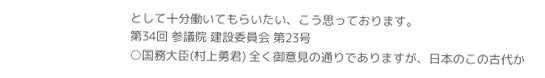として十分働いてもらいたい、こう思っております。
第34回 参議院 建設委員会 第23号
○国務大臣(村上勇君) 全く御意見の通りでありますが、日本のこの古代か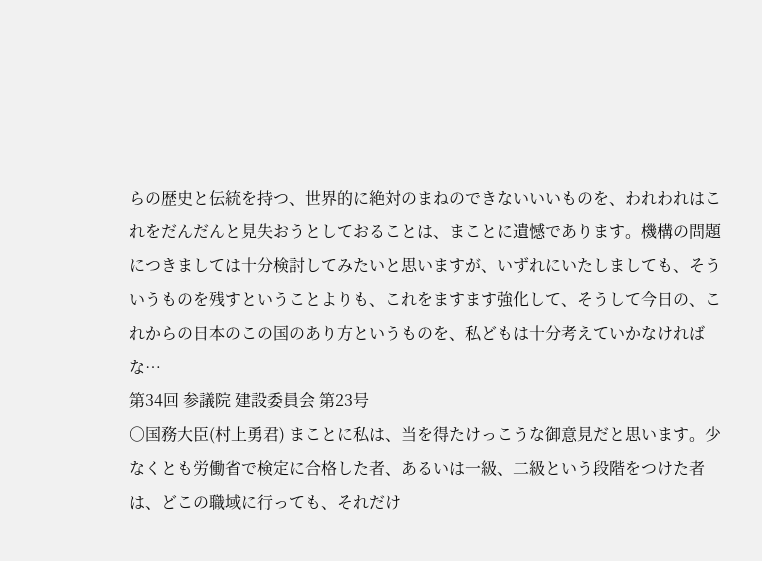らの歴史と伝統を持つ、世界的に絶対のまねのできないいいものを、われわれはこれをだんだんと見失おうとしておることは、まことに遺憾であります。機構の問題につきましては十分検討してみたいと思いますが、いずれにいたしましても、そういうものを残すということよりも、これをますます強化して、そうして今日の、これからの日本のこの国のあり方というものを、私どもは十分考えていかなければな…
第34回 参議院 建設委員会 第23号
○国務大臣(村上勇君) まことに私は、当を得たけっこうな御意見だと思います。少なくとも労働省で検定に合格した者、あるいは一級、二級という段階をつけた者は、どこの職域に行っても、それだけ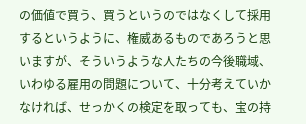の価値で買う、買うというのではなくして採用するというように、権威あるものであろうと思いますが、そういうような人たちの今後職域、いわゆる雇用の問題について、十分考えていかなければ、せっかくの検定を取っても、宝の持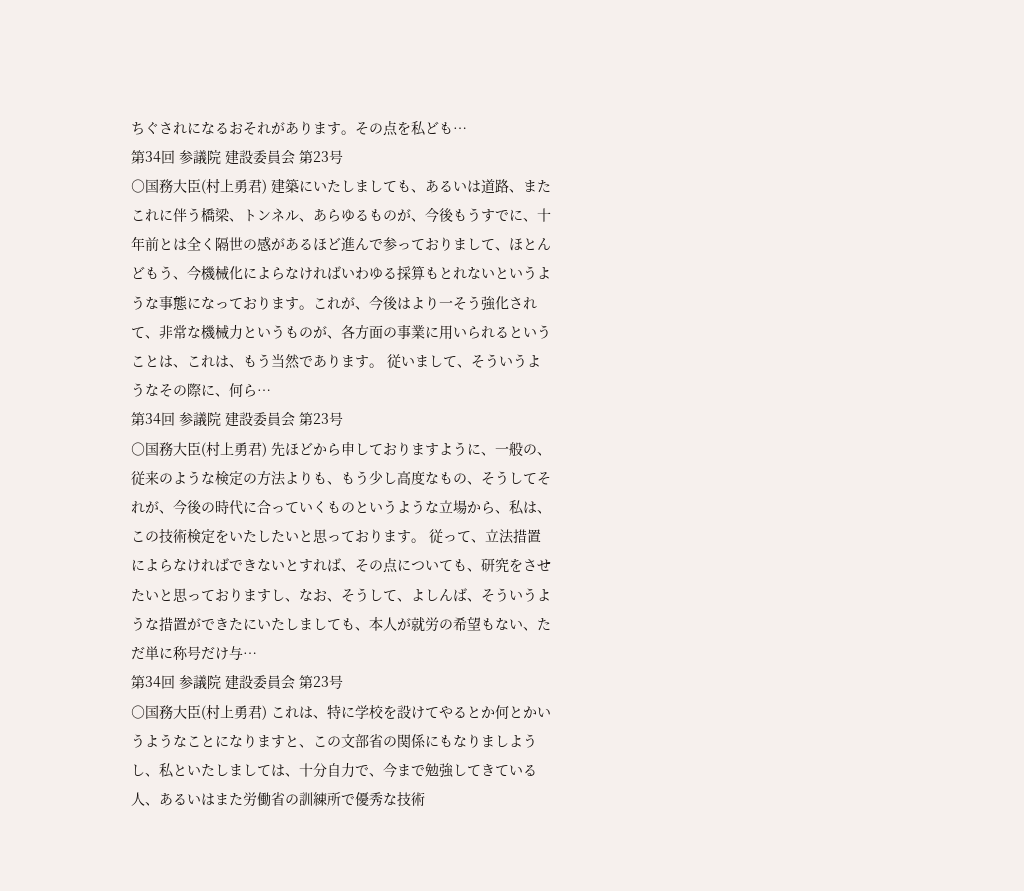ちぐされになるおそれがあります。その点を私ども…
第34回 参議院 建設委員会 第23号
○国務大臣(村上勇君) 建築にいたしましても、あるいは道路、またこれに伴う橋梁、トンネル、あらゆるものが、今後もうすでに、十年前とは全く隔世の感があるほど進んで参っておりまして、ほとんどもう、今機械化によらなければいわゆる採算もとれないというような事態になっております。これが、今後はより一そう強化されて、非常な機械力というものが、各方面の事業に用いられるということは、これは、もう当然であります。 従いまして、そういうようなその際に、何ら…
第34回 参議院 建設委員会 第23号
○国務大臣(村上勇君) 先ほどから申しておりますように、一般の、従来のような検定の方法よりも、もう少し高度なもの、そうしてそれが、今後の時代に合っていくものというような立場から、私は、この技術検定をいたしたいと思っております。 従って、立法措置によらなければできないとすれば、その点についても、研究をさせたいと思っておりますし、なお、そうして、よしんば、そういうような措置ができたにいたしましても、本人が就労の希望もない、ただ単に称号だけ与…
第34回 参議院 建設委員会 第23号
○国務大臣(村上勇君) これは、特に学校を設けてやるとか何とかいうようなことになりますと、この文部省の関係にもなりましようし、私といたしましては、十分自力で、今まで勉強してきている人、あるいはまた労働省の訓練所で優秀な技術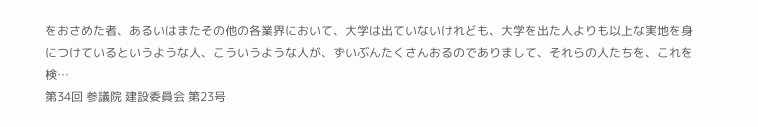をおさめた者、あるいはまたその他の各業界において、大学は出ていないけれども、大学を出た人よりも以上な実地を身につけているというような人、こういうような人が、ずいぶんたくさんおるのでありまして、それらの人たちを、これを検…
第34回 参議院 建設委員会 第23号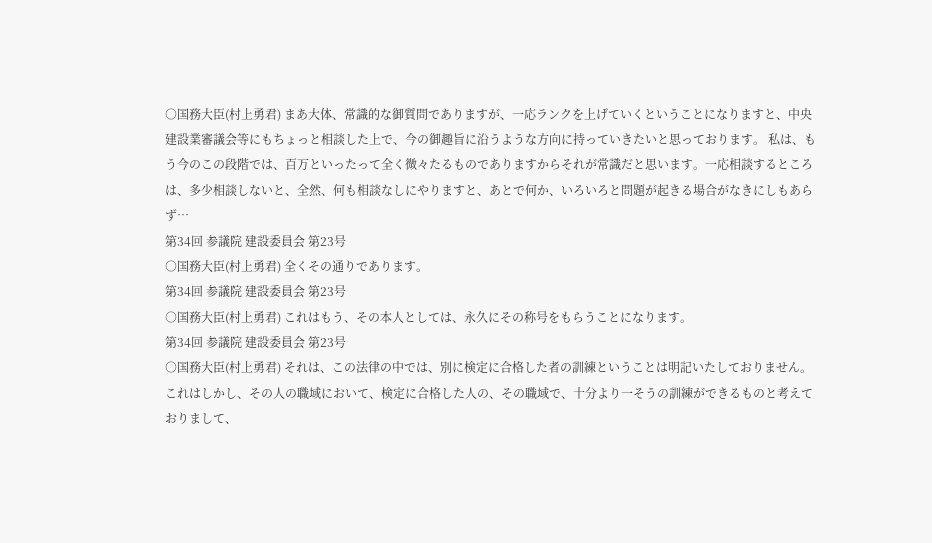○国務大臣(村上勇君) まあ大体、常識的な御質問でありますが、一応ランクを上げていくということになりますと、中央建設業審議会等にもちょっと相談した上で、今の御趣旨に沿うような方向に持っていきたいと思っております。 私は、もう今のこの段階では、百万といったって全く微々たるものでありますからそれが常識だと思います。一応相談するところは、多少相談しないと、全然、何も相談なしにやりますと、あとで何か、いろいろと問題が起きる場合がなきにしもあらず…
第34回 参議院 建設委員会 第23号
○国務大臣(村上勇君) 全くその通りであります。
第34回 参議院 建設委員会 第23号
○国務大臣(村上勇君) これはもう、その本人としては、永久にその称号をもらうことになります。
第34回 参議院 建設委員会 第23号
○国務大臣(村上勇君) それは、この法律の中では、別に検定に合格した者の訓練ということは明記いたしておりません。これはしかし、その人の職域において、検定に合格した人の、その職域で、十分より一そうの訓練ができるものと考えておりまして、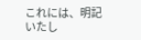これには、明記いたし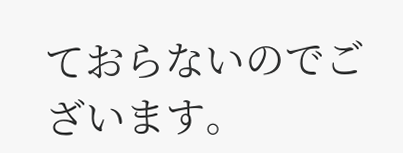ておらないのでございます。